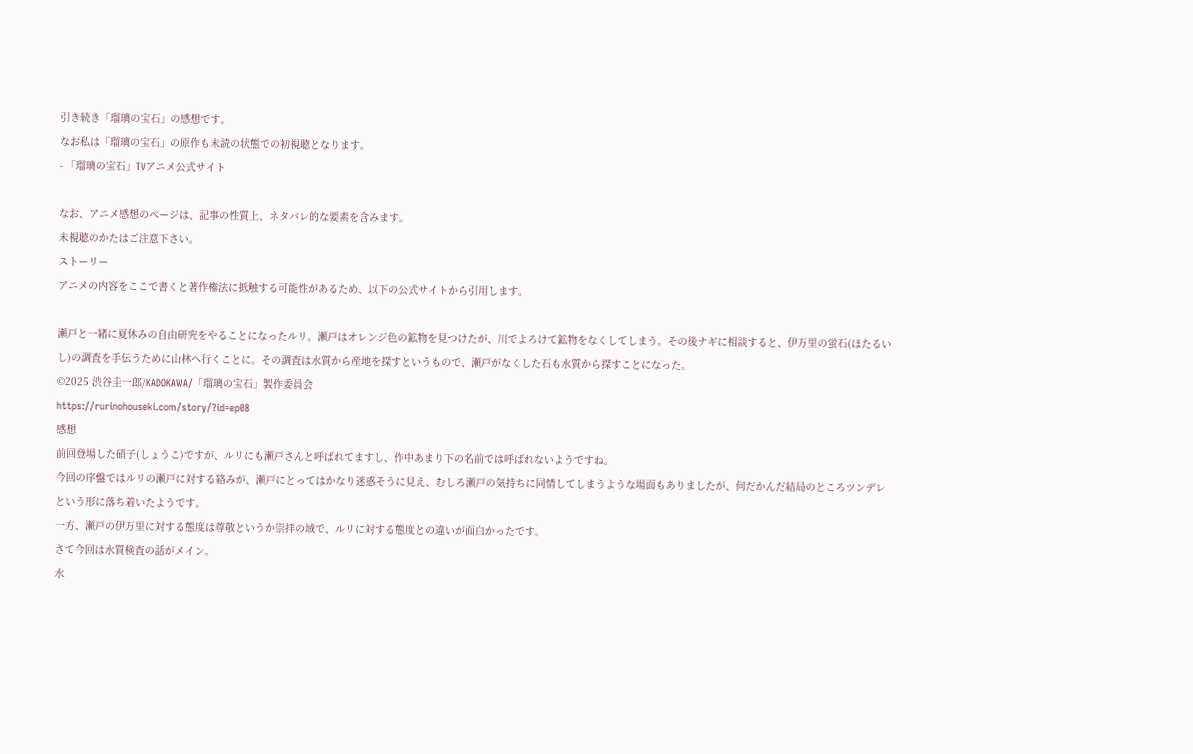引き続き「瑠璃の宝石」の感想です。
なお私は「瑠璃の宝石」の原作も未読の状態での初視聴となります。
- 「瑠璃の宝石」TVアニメ公式サイト

なお、アニメ感想のページは、記事の性質上、ネタバレ的な要素を含みます。
未視聴のかたはご注意下さい。
ストーリー
アニメの内容をここで書くと著作権法に抵触する可能性があるため、以下の公式サイトから引用します。

瀬戸と一緒に夏休みの自由研究をやることになったルリ。瀬戸はオレンジ色の鉱物を見つけたが、川でよろけて鉱物をなくしてしまう。その後ナギに相談すると、伊万里の蛍石(ほたるいし)の調査を手伝うために山林へ行くことに。その調査は水質から産地を探すというもので、瀬戸がなくした石も水質から探すことになった。
©2025 渋谷圭一郎/KADOKAWA/「瑠璃の宝石」製作委員会
https://rurinohouseki.com/story/?id=ep08
感想
前回登場した硝子(しょうこ)ですが、ルリにも瀬戸さんと呼ばれてますし、作中あまり下の名前では呼ばれないようですね。
今回の序盤ではルリの瀬戸に対する絡みが、瀬戸にとってはかなり迷惑そうに見え、むしろ瀬戸の気持ちに同情してしまうような場面もありましたが、何だかんだ結局のところツンデレという形に落ち着いたようです。
一方、瀬戸の伊万里に対する態度は尊敬というか崇拝の域で、ルリに対する態度との違いが面白かったです。
さて今回は水質検査の話がメイン。
水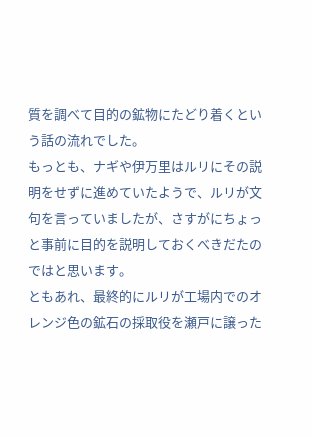質を調べて目的の鉱物にたどり着くという話の流れでした。
もっとも、ナギや伊万里はルリにその説明をせずに進めていたようで、ルリが文句を言っていましたが、さすがにちょっと事前に目的を説明しておくべきだたのではと思います。
ともあれ、最終的にルリが工場内でのオレンジ色の鉱石の採取役を瀬戸に譲った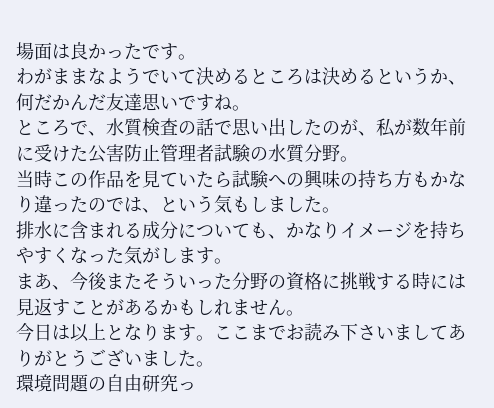場面は良かったです。
わがままなようでいて決めるところは決めるというか、何だかんだ友達思いですね。
ところで、水質検査の話で思い出したのが、私が数年前に受けた公害防止管理者試験の水質分野。
当時この作品を見ていたら試験への興味の持ち方もかなり違ったのでは、という気もしました。
排水に含まれる成分についても、かなりイメージを持ちやすくなった気がします。
まあ、今後またそういった分野の資格に挑戦する時には見返すことがあるかもしれません。
今日は以上となります。ここまでお読み下さいましてありがとうございました。
環境問題の自由研究っ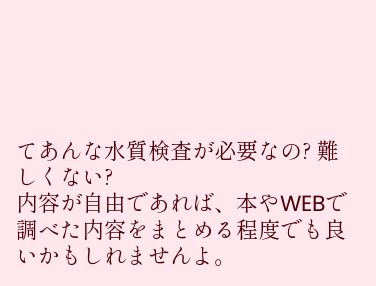てあんな水質検査が必要なの? 難しくない?
内容が自由であれば、本やWEBで調べた内容をまとめる程度でも良いかもしれませんよ。